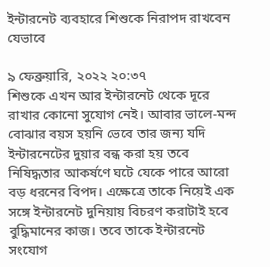ইন্টারনেট ব্যবহারে শিশুকে নিরাপদ রাখবেন যেভাবে

৯ ফেব্রুয়ারি, ২০২২ ২০:৩৭
শিশুকে এখন আর ইন্টারনেট থেকে দূরে রাখার কোনো সুযোগ নেই। আবার ভালে-মন্দ বোঝার বয়স হয়নি ভেবে তার জন্য যদি ইন্টারনেটের দুয়ার বন্ধ করা হয় তবে নিষিদ্ধতার আকর্ষণে ঘটে যেকে পারে আরো বড় ধরনের বিপদ। এক্ষেত্রে তাকে নিয়েই এক সঙ্গে ইন্টারনেট দুনিয়ায় বিচরণ করাটাই হবে বুদ্ধিমানের কাজ। তবে তাকে ইন্টারনেট সংযোগ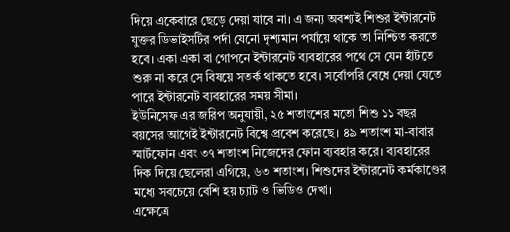দিয়ে একেবারে ছেড়ে দেয়া যাবে না। এ জন্য অবশ্যই শিশুর ইন্টারনেট যুক্তর ডিভাইসটির পর্দা যেনো দৃশ্যমান পর্যায়ে থাকে তা নিশ্চিত করতে হবে। একা একা বা গোপনে ইন্টারনেট ব্যবহারের পথে সে যেন হাঁটতে শুরু না করে সে বিষয়ে সতর্ক থাকতে হবে। সর্বোপরি বেধে দেয়া যেতে পারে ইন্টারনেট ব্যবহারের সময় সীমা।
ইউনিসেফ এর জরিপ অনুযায়ী, ২৫ শতাংশের মতো শিশু ১১ বছর বয়সের আগেই ইন্টারনেট বিশ্বে প্রবেশ করেছে। ৪৯ শতাংশ মা-বাবার স্মার্টফোন এবং ৩৭ শতাংশ নিজেদের ফোন ব্যবহার করে। ব্যবহারের দিক দিয়ে ছেলেরা এগিয়ে, ৬৩ শতাংশ। শিশুদের ইন্টারনেট কর্মকাণ্ডের মধ্যে সবচেয়ে বেশি হয় চ্যাট ও ভিডিও দেখা।
এক্ষেত্রে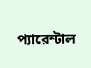প্যারেন্টাল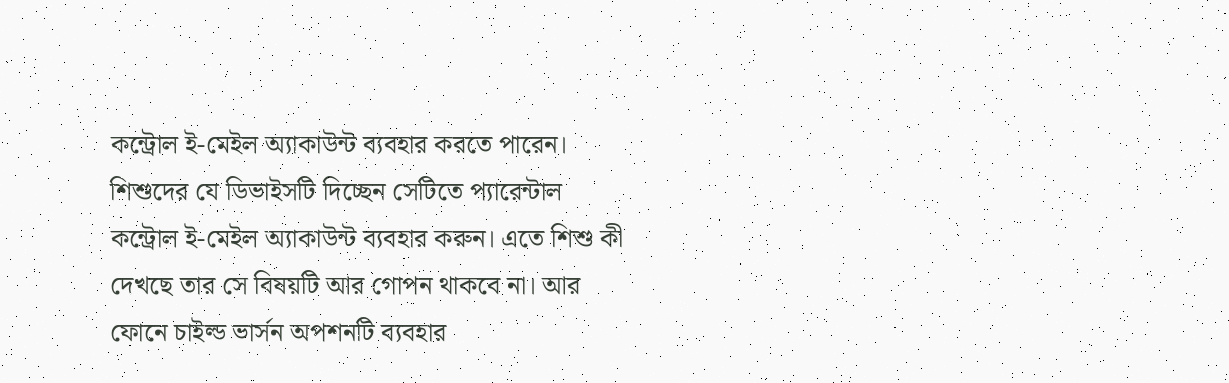কন্ট্রোল ই-মেইল অ্যাকাউন্ট ব্যবহার করতে পারেন।  শিশুদের যে ডিভাইসটি দিচ্ছেন সেটিতে প্যারেন্টাল কন্ট্রোল ই-মেইল অ্যাকাউন্ট ব্যবহার করুন। এতে শিশু কী দেখছে তার সে বিষয়টি আর গোপন থাকবে না। আর ফোনে চাইল্ড ভার্সন অপশনটি ব্যবহার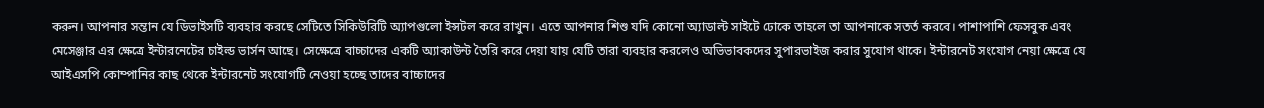করুন। আপনার সন্তান যে ডিভাইসটি ব্যবহার করছে সেটিতে সিকিউরিটি অ্যাপগুলো ইন্সটল করে রাখুন। এতে আপনার শিশু যদি কোনো অ্যাডাল্ট সাইটে ঢোকে তাহলে তা আপনাকে সতর্ত করবে। পাশাপাশি ফেসবুক এবং মেসেঞ্জার এর ক্ষেত্রে ইন্টারনেটের চাইল্ড ভার্সন আছে। সেক্ষেত্রে বাচ্চাদের একটি অ্যাকাউন্ট তৈরি করে দেয়া যায় যেটি তারা ব্যবহার করলেও অভিভাবকদের সুপারভাইজ করার সুযোগ থাকে। ইন্টারনেট সংযোগ নেয়া ক্ষেত্রে যে আইএসপি কোম্পানির কাছ থেকে ইন্টারনেট সংযোগটি নেওয়া হচ্ছে তাদের বাচ্চাদের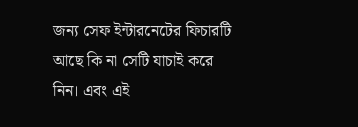জন্য সেফ ইন্টারনেটের ফিচারটি আছে কি না সেটি যাচাই করে নিন। এবং এই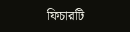ফিচারটি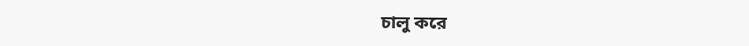চালু করে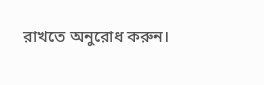রাখতে অনুরোধ করুন।